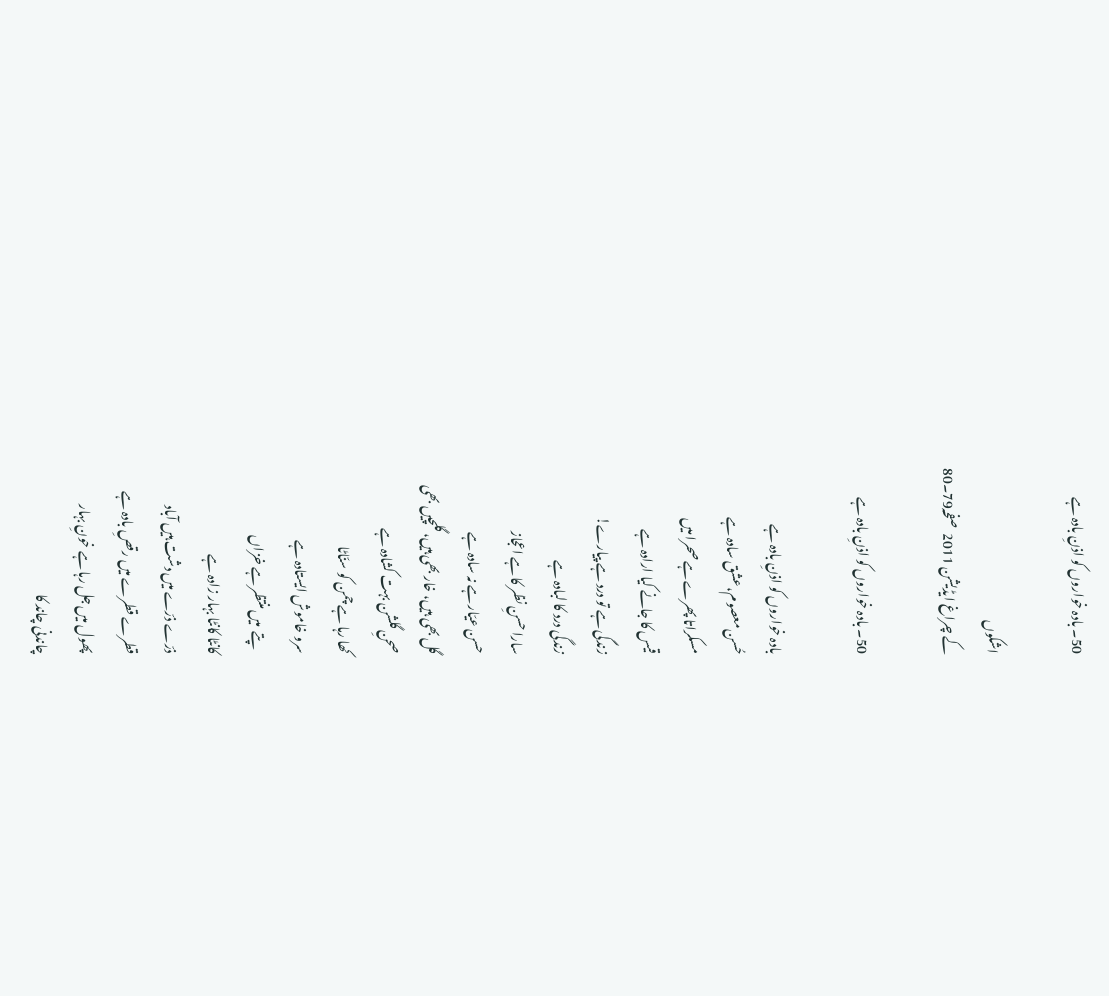50۔ بادہ خواروں کو اذنِ بادہ ہے

اشکوں
کے چراغ ایڈیشن 2011  صفحہ79۔80

50۔ بادہ خواروں کو اذنِ بادہ ہے

بادہ خواروں کو اذنِ بادہ ہے
حُسن معصوم، عشق سادہ ہے
مسکراتا پھرے ہے صحرا میں
قیس کا جانے کیا ارادہ ہے
زندگی ہے تو درد ہے پیارے!
زندگی درد کا لبادہ ہے
سارا حسنِ نظر کا ہے اعجاز
حسن عیّار ہے نہ سادہ ہے
گل بھی ہیں، خار بھی ہیں، گلچیں بھی
صحنِ گلشن بہت کشادہ ہے
کھا رہا ہے چمن کو سنّاٹا
سرو خاموش ایستادہ ہے
  پتے  میں منتظر ہے خزاں
کانٹا کانٹا بہار زادہ ہے
ذرّے ذرّے میں دشت ہیں آباد
قطرے قطرے میں رقصِ بادہ ہے
پھول میں جل رہا ہے خونِ بہار
چاندنی چاند کا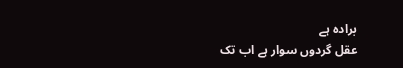برادہ ہے
عقل گردوں سوار ہے اب تک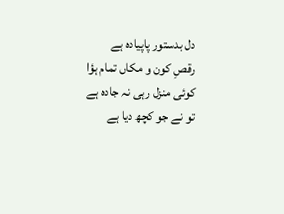دل بدستور پاپیادہ ہے
رقصِ کون و مکاں تمام ہؤا
کوئی منزل رہی نہ جادہ ہے
تو نے جو کچھ دیا ہے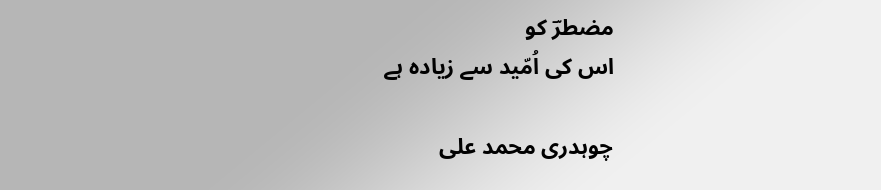مضطرؔ کو
اس کی اُمّید سے زیادہ ہے

چوہدری محمد علی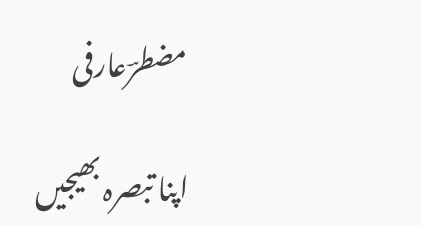مضطرؔعارفی

اپنا تبصرہ بھیجیں